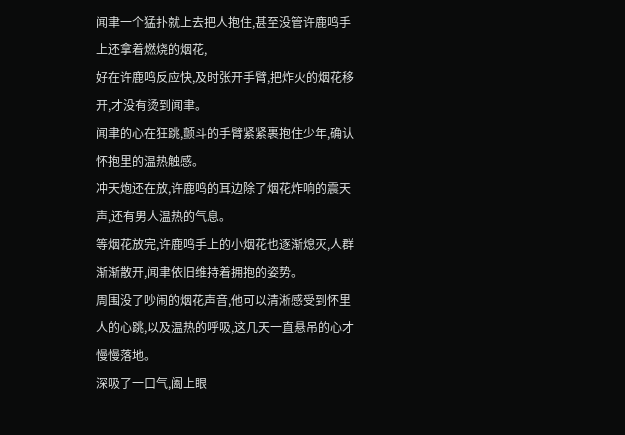闻聿一个猛扑就上去把人抱住,甚至没管许鹿鸣手上还拿着燃烧的烟花,
好在许鹿鸣反应快,及时张开手臂,把炸火的烟花移开,才没有烫到闻聿。
闻聿的心在狂跳,颤斗的手臂紧紧裹抱住少年,确认怀抱里的温热触感。
冲天炮还在放,许鹿鸣的耳边除了烟花炸响的震天声,还有男人温热的气息。
等烟花放完,许鹿鸣手上的小烟花也逐渐熄灭,人群渐渐散开,闻聿依旧维持着拥抱的姿势。
周围没了吵闹的烟花声音,他可以清淅感受到怀里人的心跳,以及温热的呼吸,这几天一直悬吊的心才慢慢落地。
深吸了一口气,阖上眼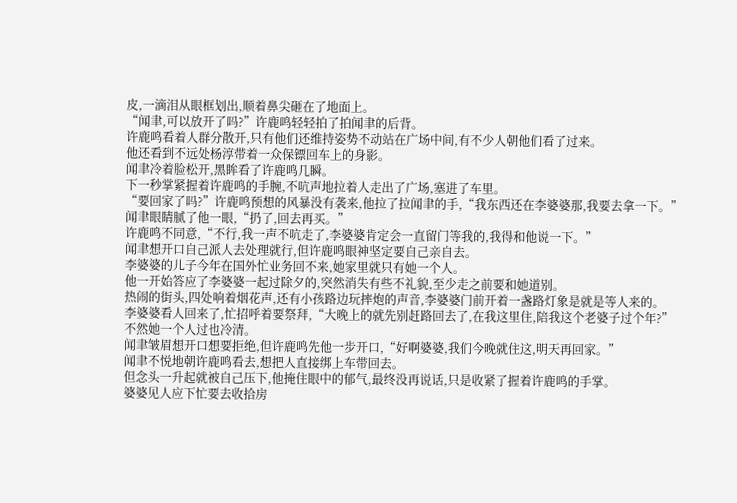皮,一滴泪从眼框划出,顺着鼻尖砸在了地面上。
“闻聿,可以放开了吗?”许鹿鸣轻轻拍了拍闻聿的后背。
许鹿鸣看着人群分散开,只有他们还维持姿势不动站在广场中间,有不少人朝他们看了过来。
他还看到不远处杨淳带着一众保镖回车上的身影。
闻聿冷着脸松开,黑眸看了许鹿鸣几瞬。
下一秒掌紧握着许鹿鸣的手腕,不吭声地拉着人走出了广场,塞进了车里。
“要回家了吗?”许鹿鸣预想的风暴没有袭来,他拉了拉闻聿的手,“我东西还在李婆婆那,我要去拿一下。”
闻聿眼睛腻了他一眼,“扔了,回去再买。”
许鹿鸣不同意,“不行,我一声不吭走了,李婆婆肯定会一直留门等我的,我得和他说一下。”
闻聿想开口自己派人去处理就行,但许鹿鸣眼神坚定要自己亲自去。
李婆婆的儿子今年在国外忙业务回不来,她家里就只有她一个人。
他一开始答应了李婆婆一起过除夕的,突然消失有些不礼貌,至少走之前要和她道别。
热闹的街头,四处响着烟花声,还有小孩路边玩摔炮的声音,李婆婆门前开着一盏路灯象是就是等人来的。
李婆婆看人回来了,忙招呼着要祭拜,“大晚上的就先别赶路回去了,在我这里住,陪我这个老婆子过个年?”
不然她一个人过也冷清。
闻聿皱眉想开口想要拒绝,但许鹿鸣先他一步开口,“好啊婆婆,我们今晚就住这,明天再回家。”
闻聿不悦地朝许鹿鸣看去,想把人直接绑上车带回去。
但念头一升起就被自己压下,他掩住眼中的郁气,最终没再说话,只是收紧了握着许鹿鸣的手掌。
婆婆见人应下忙要去收拾房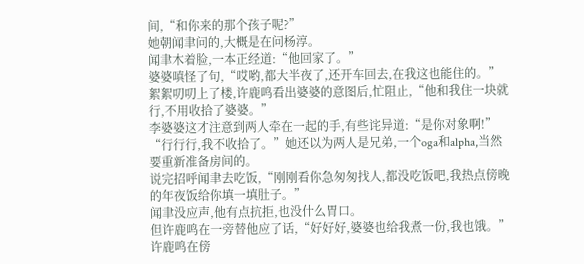间,“和你来的那个孩子呢?”
她朝闻聿问的,大概是在问杨淳。
闻聿木着脸,一本正经道:“他回家了。”
婆婆嗔怪了句,“哎哟,都大半夜了,还开车回去,在我这也能住的。”
絮絮叨叨上了楼,许鹿鸣看出婆婆的意图后,忙阻止,“他和我住一块就行,不用收拾了婆婆。”
李婆婆这才注意到两人牵在一起的手,有些诧异道:“是你对象啊!”
“行行行,我不收拾了。”她还以为两人是兄弟,一个oga和alpha,当然要重新准备房间的。
说完招呼闻聿去吃饭,“刚刚看你急匆匆找人,都没吃饭吧,我热点傍晚的年夜饭给你填一填肚子。”
闻聿没应声,他有点抗拒,也没什么胃口。
但许鹿鸣在一旁替他应了话,“好好好,婆婆也给我煮一份,我也饿。”
许鹿鸣在傍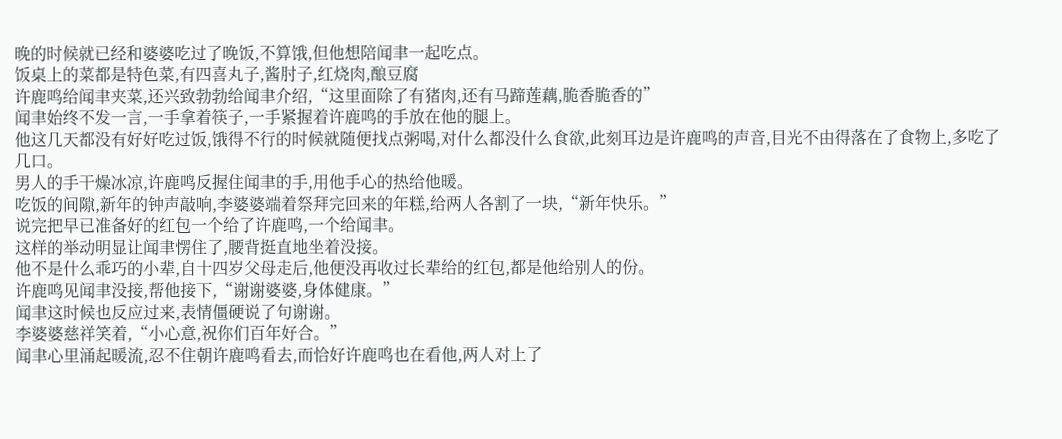晚的时候就已经和婆婆吃过了晚饭,不算饿,但他想陪闻聿一起吃点。
饭桌上的菜都是特色菜,有四喜丸子,酱肘子,红烧肉,酿豆腐
许鹿鸣给闻聿夹菜,还兴致勃勃给闻聿介绍,“这里面除了有猪肉,还有马蹄莲藕,脆香脆香的”
闻聿始终不发一言,一手拿着筷子,一手紧握着许鹿鸣的手放在他的腿上。
他这几天都没有好好吃过饭,饿得不行的时候就随便找点粥喝,对什么都没什么食欲,此刻耳边是许鹿鸣的声音,目光不由得落在了食物上,多吃了几口。
男人的手干燥冰凉,许鹿鸣反握住闻聿的手,用他手心的热给他暖。
吃饭的间隙,新年的钟声敲响,李婆婆端着祭拜完回来的年糕,给两人各割了一块,“新年快乐。”
说完把早已准备好的红包一个给了许鹿鸣,一个给闻聿。
这样的举动明显让闻聿愣住了,腰背挺直地坐着没接。
他不是什么乖巧的小辈,自十四岁父母走后,他便没再收过长辈给的红包,都是他给别人的份。
许鹿鸣见闻聿没接,帮他接下,“谢谢婆婆,身体健康。”
闻聿这时候也反应过来,表情僵硬说了句谢谢。
李婆婆慈祥笑着,“小心意,祝你们百年好合。”
闻聿心里涌起暖流,忍不住朝许鹿鸣看去,而恰好许鹿鸣也在看他,两人对上了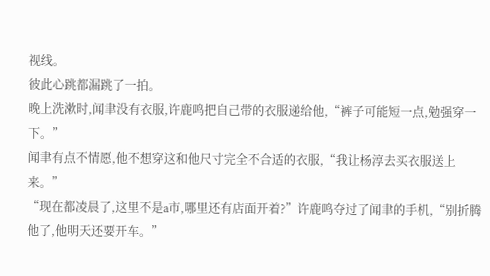视线。
彼此心跳都漏跳了一拍。
晚上洗漱时,闻聿没有衣服,许鹿鸣把自己带的衣服递给他,“裤子可能短一点,勉强穿一下。”
闻聿有点不情愿,他不想穿这和他尺寸完全不合适的衣服,“我让杨淳去买衣服送上来。”
“现在都凌晨了,这里不是a市,哪里还有店面开着?”许鹿鸣夺过了闻聿的手机,“别折腾他了,他明天还要开车。”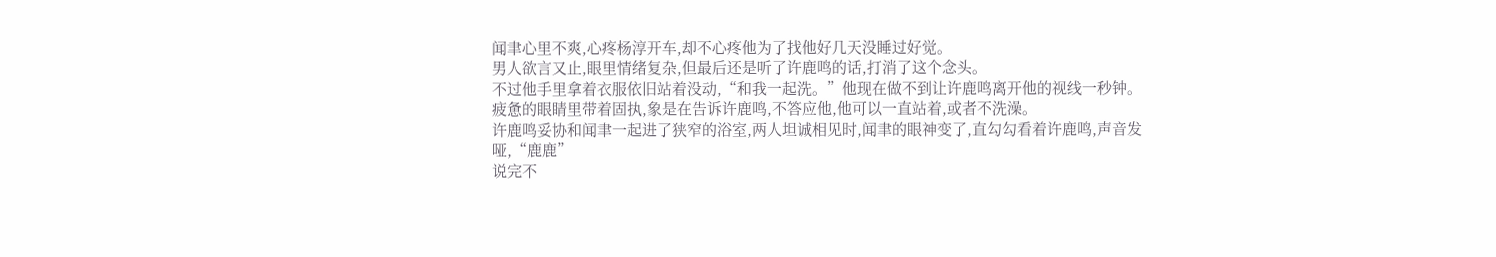闻聿心里不爽,心疼杨淳开车,却不心疼他为了找他好几天没睡过好觉。
男人欲言又止,眼里情绪复杂,但最后还是听了许鹿鸣的话,打消了这个念头。
不过他手里拿着衣服依旧站着没动,“和我一起洗。”他现在做不到让许鹿鸣离开他的视线一秒钟。
疲惫的眼睛里带着固执,象是在告诉许鹿鸣,不答应他,他可以一直站着,或者不洗澡。
许鹿鸣妥协和闻聿一起进了狭窄的浴室,两人坦诚相见时,闻聿的眼神变了,直勾勾看着许鹿鸣,声音发哑,“鹿鹿”
说完不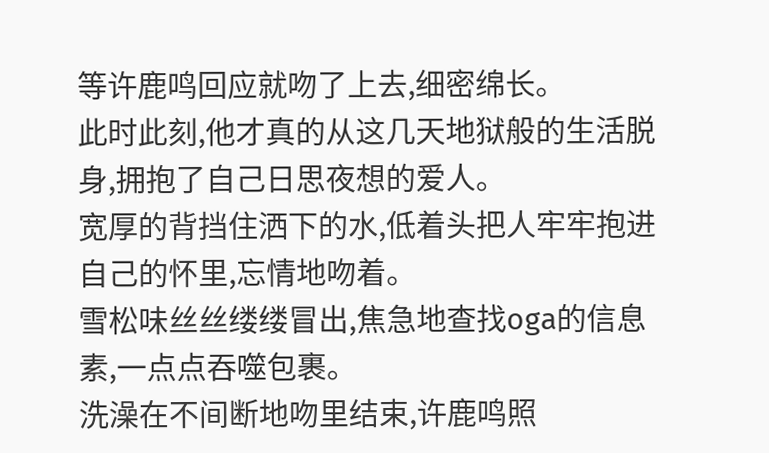等许鹿鸣回应就吻了上去,细密绵长。
此时此刻,他才真的从这几天地狱般的生活脱身,拥抱了自己日思夜想的爱人。
宽厚的背挡住洒下的水,低着头把人牢牢抱进自己的怀里,忘情地吻着。
雪松味丝丝缕缕冒出,焦急地查找oga的信息素,一点点吞噬包裹。
洗澡在不间断地吻里结束,许鹿鸣照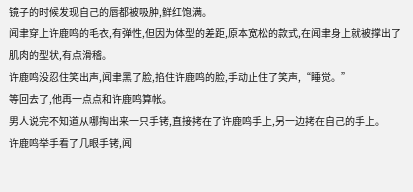镜子的时候发现自己的唇都被吸肿,鲜红饱满。
闻聿穿上许鹿鸣的毛衣,有弹性,但因为体型的差距,原本宽松的款式,在闻聿身上就被撑出了肌肉的型状,有点滑稽。
许鹿鸣没忍住笑出声,闻聿黑了脸,掐住许鹿鸣的脸,手动止住了笑声,“睡觉。”
等回去了,他再一点点和许鹿鸣算帐。
男人说完不知道从哪掏出来一只手铐,直接拷在了许鹿鸣手上,另一边拷在自己的手上。
许鹿鸣举手看了几眼手铐,闻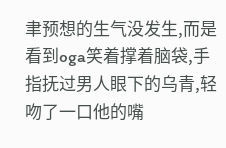聿预想的生气没发生,而是看到oga笑着撑着脑袋,手指抚过男人眼下的乌青,轻吻了一口他的嘴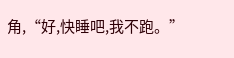角,“好,快睡吧,我不跑。”